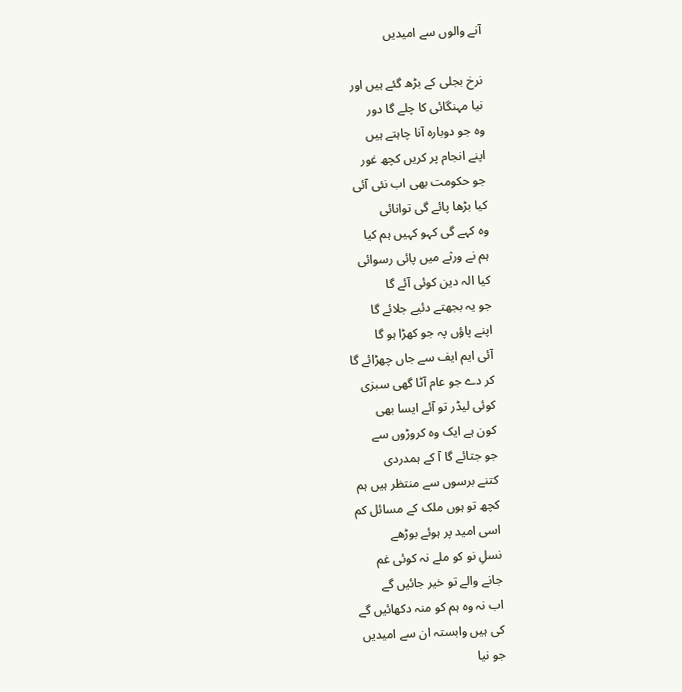آنے والوں سے امیدیں

نرخ بجلی کے بڑھ گئے ہیں اور
نیا مہنگائی کا چلے گا دور
وہ جو دوبارہ آنا چاہتے ہیں
اپنے انجام پر کریں کچھ غور
جو حکومت بھی اب نئی آئی
کیا بڑھا پائے گی توانائی
وہ کہے گی کہو کہیں ہم کیا
ہم نے ورثے میں پائی رسوائی
کیا الہ دین کوئی آئے گا
جو یہ بجھتے دئیے جلائے گا
اپنے پاؤں پہ جو کھڑا ہو گا
آئی ایم ایف سے جاں چھڑائے گا
کر دے جو عام آٹا گھی سبزی
کوئی لیڈر تو آئے ایسا بھی
کون ہے ایک وہ کروڑوں سے
جو جتائے گا آ کے ہمدردی
کتنے برسوں سے منتظر ہیں ہم
کچھ تو ہوں ملک کے مسائل کم
اسی امید پر ہوئے بوڑھے
نسلِ نو کو ملے نہ کوئی غم
جانے والے تو خیر جائیں گے
اب نہ وہ ہم کو منہ دکھائیں گے
کی ہیں وابستہ ان سے امیدیں
جو نیا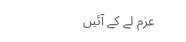عزم لے کے آئیں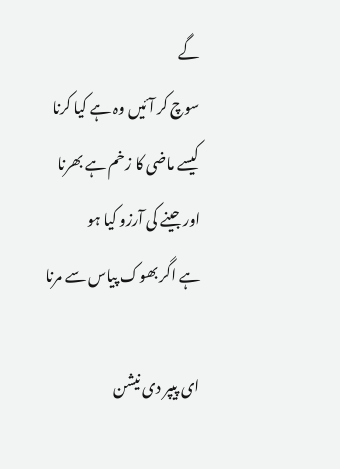گے
سوچ کر آئیں وہ ہے کیا کرنا
کیسے ماضی کا زخم ہے بھرنا
اور جینے کی آرزو کیا ہو
ہے اگر بھوک پیاس سے مرنا

ای پیپر دی نیشن